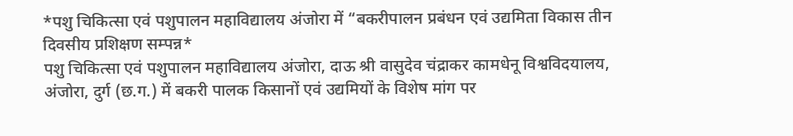*पशु चिकित्सा एवं पशुपालन महाविद्यालय अंजोरा में “बकरीपालन प्रबंधन एवं उद्यमिता विकास तीन दिवसीय प्रशिक्षण सम्पन्न*
पशु चिकित्सा एवं पशुपालन महाविद्यालय अंजोरा, दाऊ श्री वासुदेव चंद्राकर कामधेनू विश्वविदयालय, अंजोरा, दुर्ग (छ.ग.) में बकरी पालक किसानों एवं उद्यमियों के विशेष मांग पर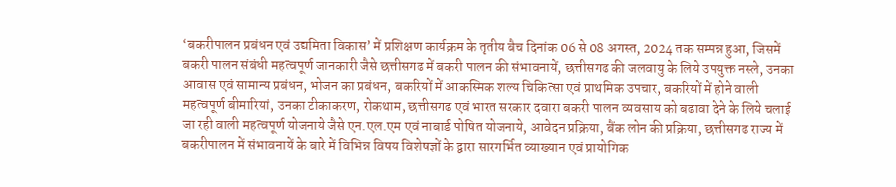‘बकरीपालन प्रबंधन एवं उद्यमिता विकास’ में प्रशिक्षण कार्यक्रम के तृतीय बैच दिनांक 06 से 08 अगस्त, 2024 तक सम्पन्न हुआ, जिसमें बकरी पालन संबंधी महत्वपूर्ण जानकारी जैसे छत्तीसगढ में बकरी पालन की संभावनायें, छत्तीसगढ की जलवायु के लिये उपयुक्त नस्ले, उनका आवास एवं सामान्य प्रबंधन, भोजन का प्रबंधन, बकरियों में आकस्मिक शल्य चिकित्सा एवं प्राथमिक उपचार, बकरियों में होने वाली महत्वपूर्ण बीमारियां, उनका टीकाकरण, रोकथाम, छत्तीसगढ एवं भारत सरकार दवारा बकरी पालन व्यवसाय को बढावा देने के लिये चलाई जा रही वाली महत्वपूर्ण योजनाये जैसे एन.एल.एम एवं नाबार्ड पोषित योजनाये, आवेदन प्रक्रिया, बैंक लोन की प्रक्रिया, छत्तीसगढ राज्य में बकरीपालन में संभावनायें के बारे में विभिन्न विषय विशेषज्ञों के द्वारा सारगर्भित व्याख्यान एवं प्रायोगिक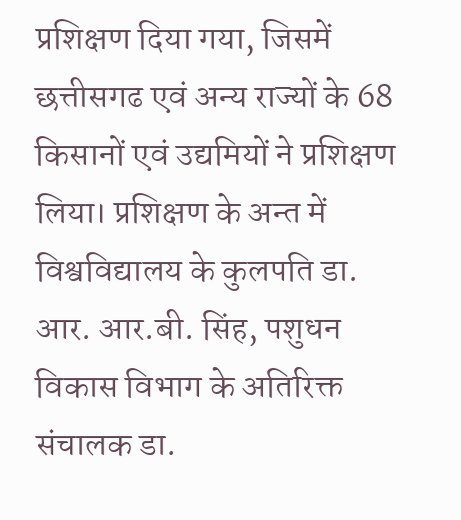प्रशिक्षण दिया गया, जिसमें छत्तीसगढ एवं अन्य राज्यों के 68 किसानों एवं उद्यमियों ने प्रशिक्षण लिया। प्रशिक्षण के अन्त में विश्वविद्यालय के कुलपति डा. आर. आर.बी. सिंह, पशुधन विकास विभाग के अतिरिक्त संचालक डा.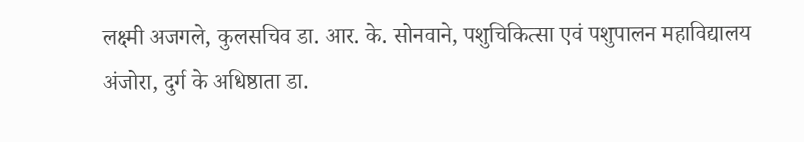लक्ष्मी अजगले, कुलसचिव डा. आर. के. सोनवाने, पशुचिकित्सा एवं पशुपालन महाविद्यालय अंजोरा, दुर्ग के अधिष्ठाता डा.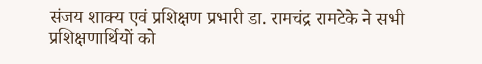संजय शाक्य एवं प्रशिक्षण प्रभारी डा. रामचंद्र रामटेके ने सभी प्रशिक्षणार्थियों को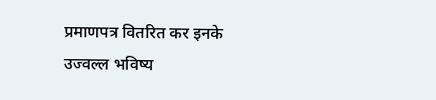प्रमाणपत्र वितरित कर इनके उज्वल्ल भविष्य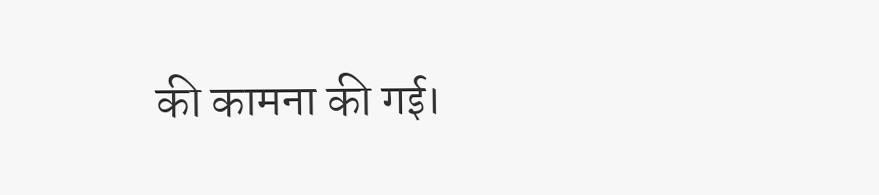की कामना की गई।